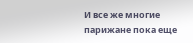И все же многие парижане пока еще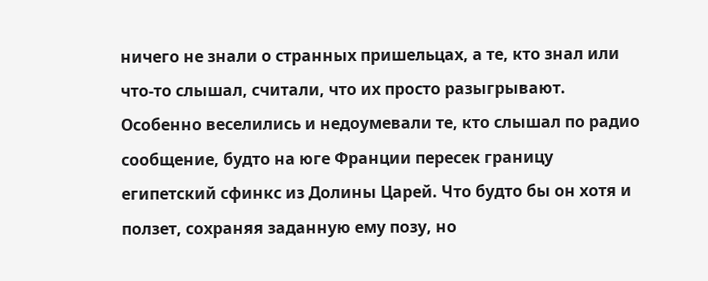ничего не знали о странных пришельцах, а те, кто знал или что-то слышал, считали, что их просто разыгрывают. Особенно веселились и недоумевали те, кто слышал по радио сообщение, будто на юге Франции пересек границу египетский сфинкс из Долины Царей. Что будто бы он хотя и ползет, сохраняя заданную ему позу, но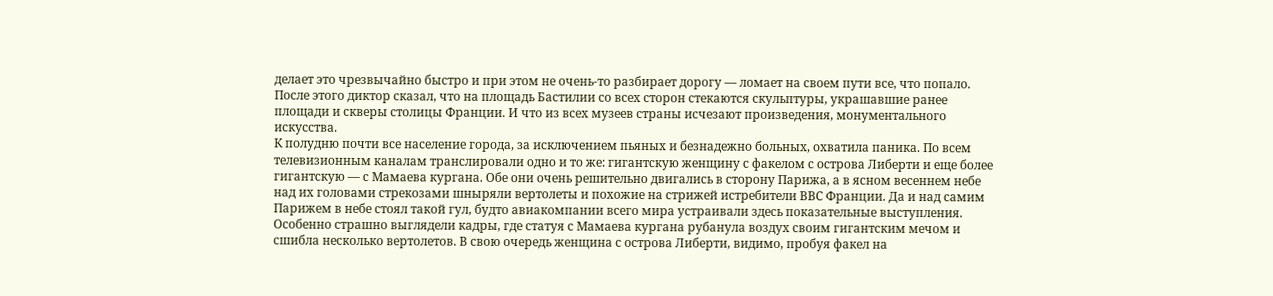делает это чрезвычайно быстро и при этом не очень-то разбирает дорогу — ломает на своем пути все, что попало.
После этого диктор сказал, что на площадь Бастилии со всех сторон стекаются скульптуры, украшавшие ранее площади и скверы столицы Франции. И что из всех музеев страны исчезают произведения, монументального искусства.
К полудню почти все население города, за исключением пьяных и безнадежно больных, охватила паника. По всем телевизионным каналам транслировали одно и то же: гигантскую женщину с факелом с острова Либерти и еще более гигантскую — с Мамаева кургана. Обе они очень решительно двигались в сторону Парижа, а в ясном весеннем небе над их головами стрекозами шныряли вертолеты и похожие на стрижей истребители ВВС Франции. Да и над самим Парижем в небе стоял такой гул, будто авиакомпании всего мира устраивали здесь показательные выступления.
Особенно страшно выглядели кадры, где статуя с Мамаева кургана рубанула воздух своим гигантским мечом и сшибла несколько вертолетов. В свою очередь женщина с острова Либерти, видимо, пробуя факел на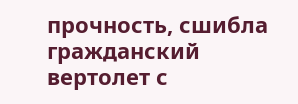прочность, сшибла гражданский вертолет с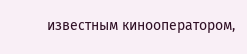известным кинооператором,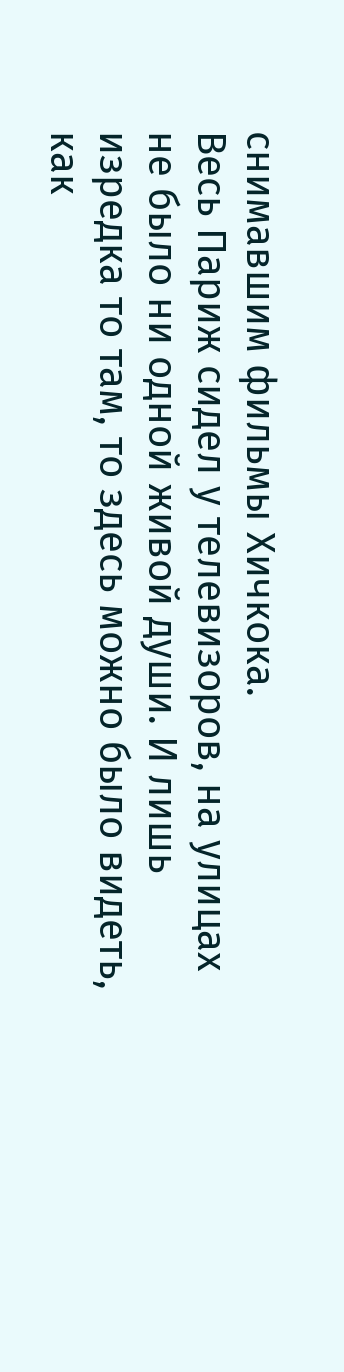снимавшим фильмы Хичкока.
Весь Париж сидел у телевизоров, на улицах не было ни одной живой души. И лишь изредка то там, то здесь можно было видеть, как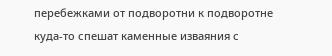перебежками от подворотни к подворотне куда-то спешат каменные изваяния с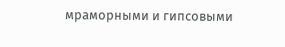мраморными и гипсовыми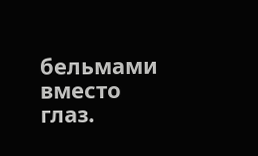бельмами вместо глаз.